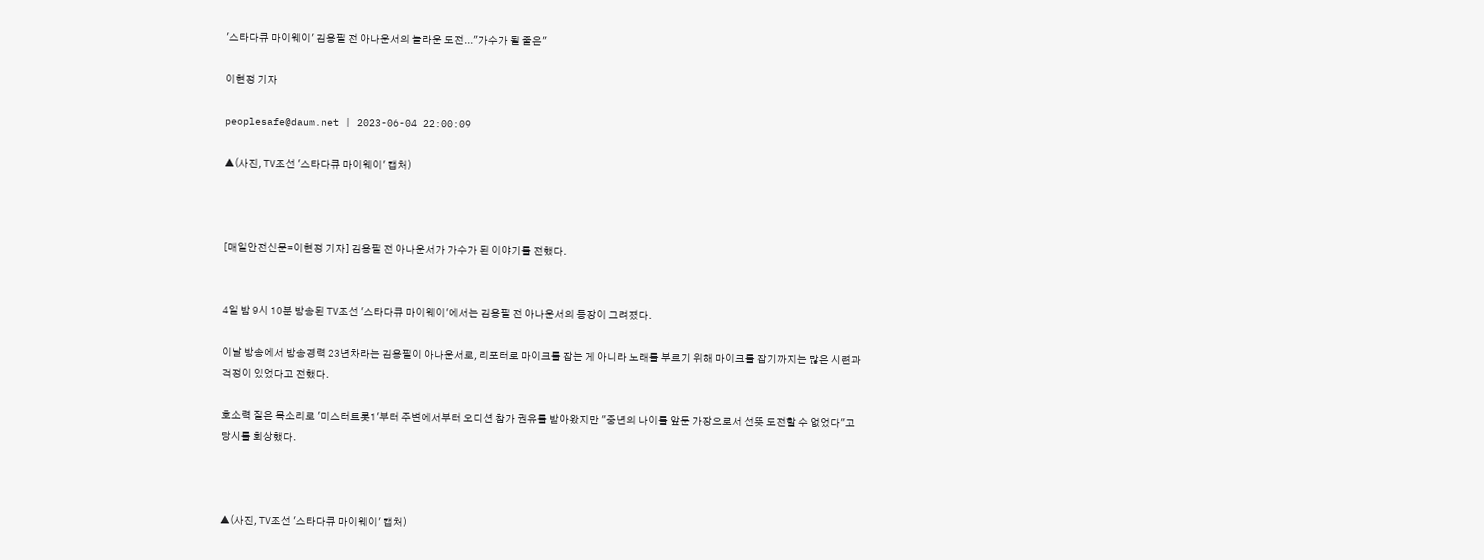'스타다큐 마이웨이' 김용필 전 아나운서의 놀라운 도전..."가수가 될 줄은"

이현정 기자

peoplesafe@daum.net | 2023-06-04 22:00:09

▲(사진, TV조선 '스타다큐 마이웨이' 캡처)



[매일안전신문=이현정 기자] 김용필 전 아나운서가 가수가 된 이야기를 전했다.


4일 밤 9시 10분 방송된 TV조선 '스타다큐 마이웨이'에서는 김용필 전 아나운서의 등장이 그려졌다.

이날 방송에서 방송경력 23년차라는 김용필이 아나운서로, 리포터로 마이크를 잡는 게 아니라 노래를 부르기 위해 마이크를 잡기까지는 많은 시련과 걱정이 있었다고 전했다.

호소력 짙은 목소리로 '미스터트롯1'부터 주변에서부터 오디션 참가 권유를 받아왔지만 "중년의 나이를 앞둔 가장으로서 선뜻 도전할 수 없었다"고 당시를 회상했다.



▲(사진, TV조선 '스타다큐 마이웨이' 캡처)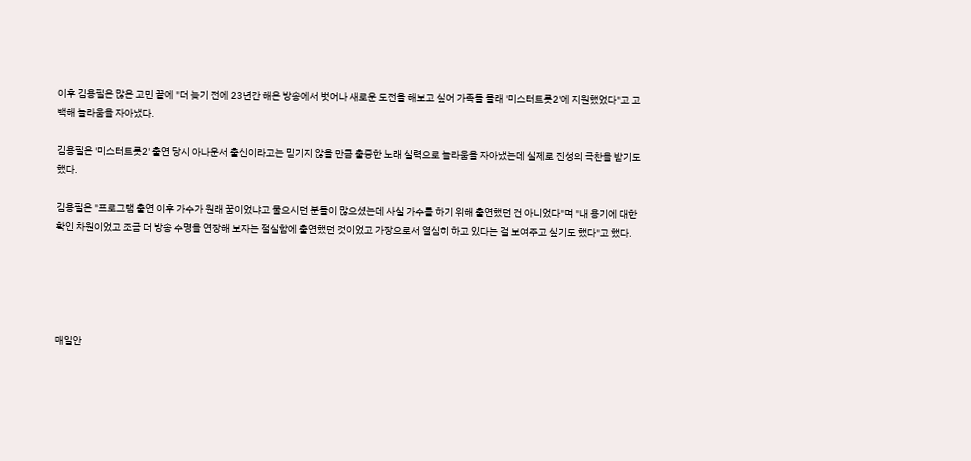이후 김용필은 많은 고민 끝에 "더 늦기 전에 23년간 해온 방송에서 벗어나 새로운 도전을 해보고 싶어 가족들 몰래 '미스터트롯2'에 지원했었다"고 고백해 놀라움을 자아냈다.

김용필은 '미스터트롯2' 출연 당시 아나운서 출신이라고는 믿기지 않을 만큼 출중한 노래 실력으로 놀라움을 자아냈는데 실제로 진성의 극찬을 받기도 했다.

김용필은 "프로그램 출연 이후 가수가 원래 꿈이었냐고 물으시던 분들이 많으셨는데 사실 가수를 하기 위해 출연했던 건 아니었다"며 "내 용기에 대한 확인 차원이었고 조금 더 방송 수명을 연장해 보자는 절실함에 출연했던 것이었고 가장으로서 열심히 하고 있다는 걸 보여주고 싶기도 했다"고 했다.





매일안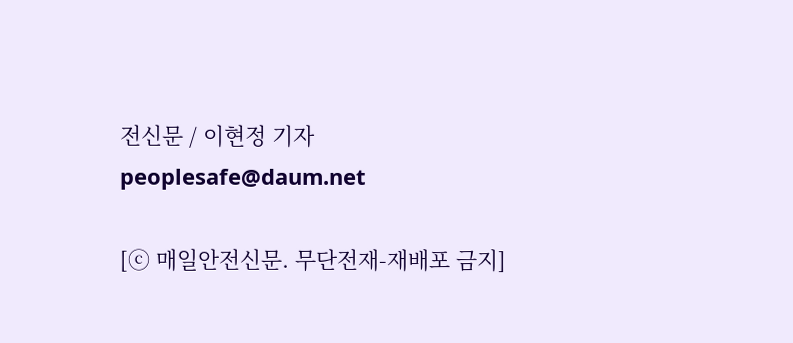전신문 / 이현정 기자 peoplesafe@daum.net

[ⓒ 매일안전신문. 무단전재-재배포 금지]